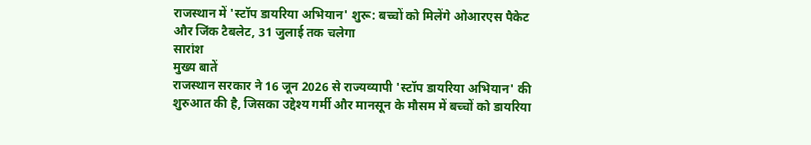राजस्थान में 'स्टॉप डायरिया अभियान' शुरू: बच्चों को मिलेंगे ओआरएस पैकेट और जिंक टैबलेट, 31 जुलाई तक चलेगा
सारांश
मुख्य बातें
राजस्थान सरकार ने 16 जून 2026 से राज्यव्यापी 'स्टॉप डायरिया अभियान' की शुरुआत की है, जिसका उद्देश्य गर्मी और मानसून के मौसम में बच्चों को डायरिया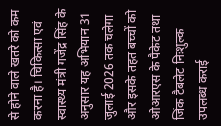से होने वाले खतरे को कम करना है। चिकित्सा एवं स्वास्थ्य मंत्री गजेंद्र सिंह के अनुसार यह अभियान 31 जुलाई 2026 तक चलेगा और इसके तहत बच्चों को ओआरएस के पैकेट तथा जिंक टैबलेट निःशुल्क उपलब्ध कराई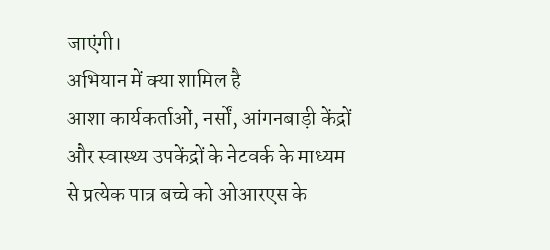जाएंगी।
अभियान में क्या शामिल है
आशा कार्यकर्ताओं, नर्सों, आंगनबाड़ी केंद्रों और स्वास्थ्य उपकेंद्रों के नेटवर्क के माध्यम से प्रत्येक पात्र बच्चे को ओआरएस के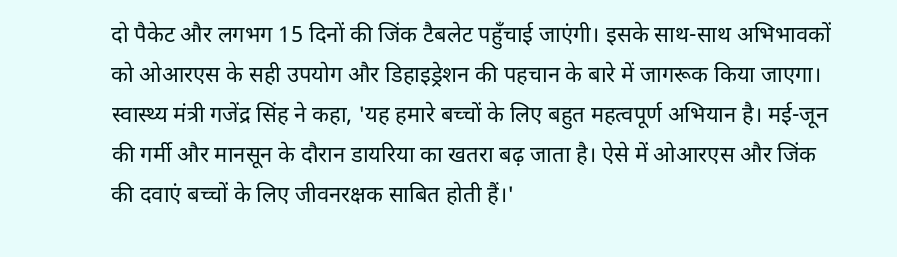दो पैकेट और लगभग 15 दिनों की जिंक टैबलेट पहुँचाई जाएंगी। इसके साथ-साथ अभिभावकों को ओआरएस के सही उपयोग और डिहाइड्रेशन की पहचान के बारे में जागरूक किया जाएगा।
स्वास्थ्य मंत्री गजेंद्र सिंह ने कहा, 'यह हमारे बच्चों के लिए बहुत महत्वपूर्ण अभियान है। मई-जून की गर्मी और मानसून के दौरान डायरिया का खतरा बढ़ जाता है। ऐसे में ओआरएस और जिंक की दवाएं बच्चों के लिए जीवनरक्षक साबित होती हैं।'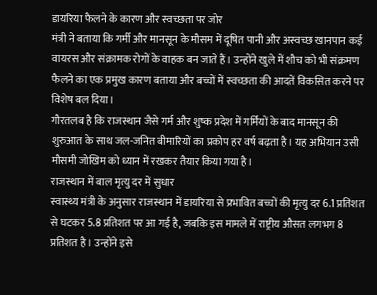डायरिया फैलने के कारण और स्वच्छता पर जोर
मंत्री ने बताया कि गर्मी और मानसून के मौसम में दूषित पानी और अस्वच्छ खानपान कई वायरस और संक्रामक रोगों के वाहक बन जाते हैं। उन्होंने खुले में शौच को भी संक्रमण फैलने का एक प्रमुख कारण बताया और बच्चों में स्वच्छता की आदतें विकसित करने पर विशेष बल दिया।
गौरतलब है कि राजस्थान जैसे गर्म और शुष्क प्रदेश में गर्मियों के बाद मानसून की शुरुआत के साथ जल-जनित बीमारियों का प्रकोप हर वर्ष बढ़ता है। यह अभियान उसी मौसमी जोखिम को ध्यान में रखकर तैयार किया गया है।
राजस्थान में बाल मृत्यु दर में सुधार
स्वास्थ्य मंत्री के अनुसार राजस्थान में डायरिया से प्रभावित बच्चों की मृत्यु दर 6.1 प्रतिशत से घटकर 5.8 प्रतिशत पर आ गई है, जबकि इस मामले में राष्ट्रीय औसत लगभग 8 प्रतिशत है। उन्होंने इसे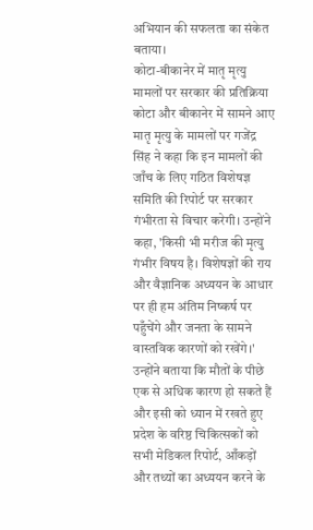अभियान की सफलता का संकेत बताया।
कोटा-बीकानेर में मातृ मृत्यु मामलों पर सरकार की प्रतिक्रिया
कोटा और बीकानेर में सामने आए मातृ मृत्यु के मामलों पर गजेंद्र सिंह ने कहा कि इन मामलों की जाँच के लिए गठित विशेषज्ञ समिति की रिपोर्ट पर सरकार गंभीरता से विचार करेगी। उन्होंने कहा, 'किसी भी मरीज की मृत्यु गंभीर विषय है। विशेषज्ञों की राय और वैज्ञानिक अध्ययन के आधार पर ही हम अंतिम निष्कर्ष पर पहुँचेंगे और जनता के सामने वास्तविक कारणों को रखेंगे।'
उन्होंने बताया कि मौतों के पीछे एक से अधिक कारण हो सकते हैं और इसी को ध्यान में रखते हुए प्रदेश के वरिष्ठ चिकित्सकों को सभी मेडिकल रिपोर्ट, आँकड़ों और तथ्यों का अध्ययन करने के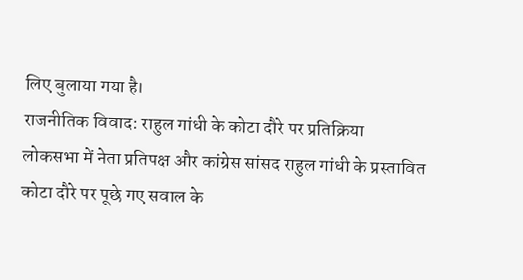लिए बुलाया गया है।
राजनीतिक विवाद: राहुल गांधी के कोटा दौरे पर प्रतिक्रिया
लोकसभा में नेता प्रतिपक्ष और कांग्रेस सांसद राहुल गांधी के प्रस्तावित कोटा दौरे पर पूछे गए सवाल के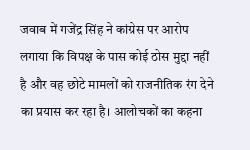जवाब में गजेंद्र सिंह ने कांग्रेस पर आरोप लगाया कि विपक्ष के पास कोई ठोस मुद्दा नहीं है और वह छोटे मामलों को राजनीतिक रंग देने का प्रयास कर रहा है। आलोचकों का कहना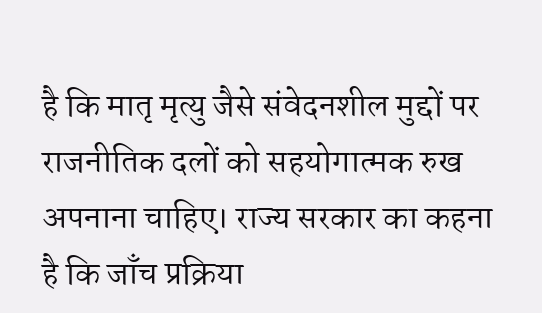है कि मातृ मृत्यु जैसे संवेदनशील मुद्दों पर राजनीतिक दलों को सहयोगात्मक रुख अपनाना चाहिए। राज्य सरकार का कहना है कि जाँच प्रक्रिया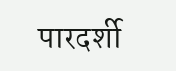पारदर्शी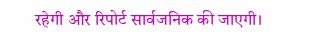रहेगी और रिपोर्ट सार्वजनिक की जाएगी।